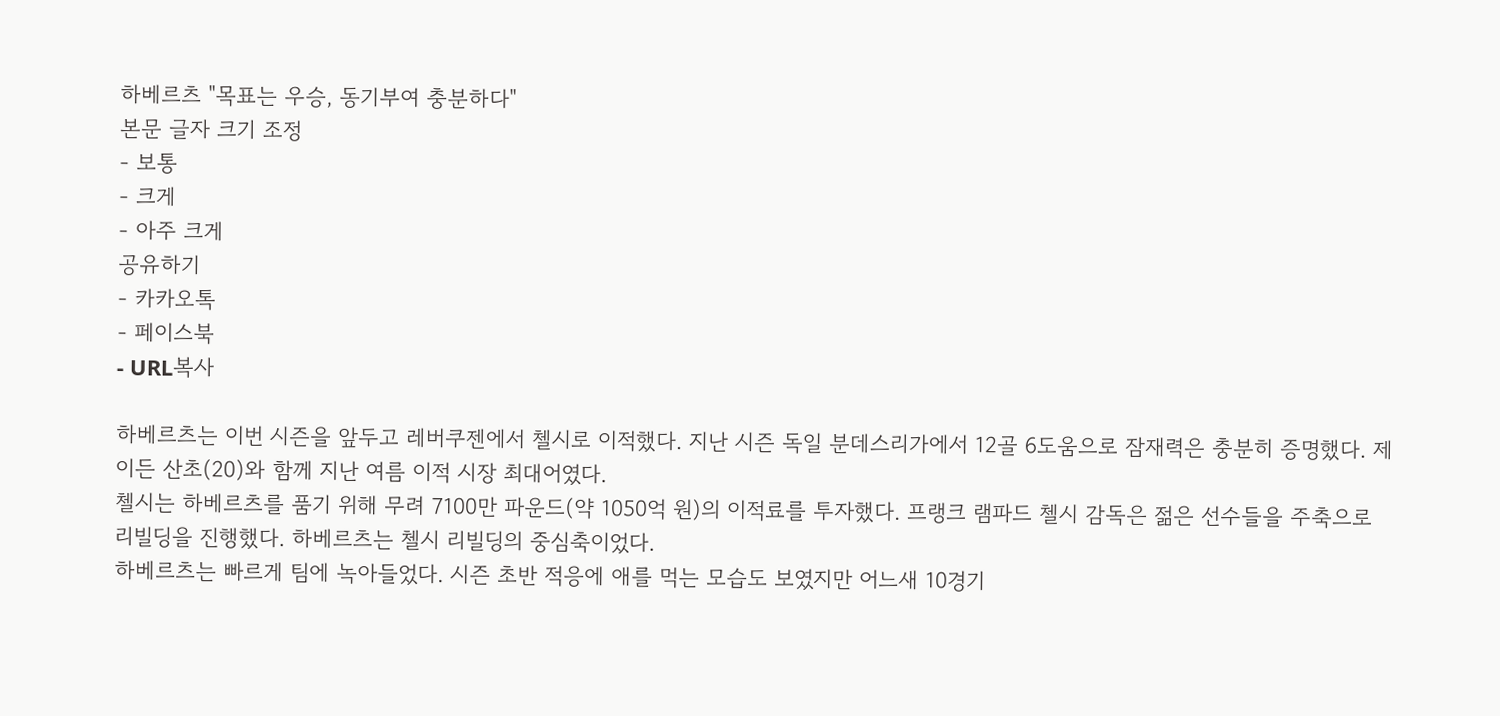하베르츠 "목표는 우승, 동기부여 충분하다"
본문 글자 크기 조정
- 보통
- 크게
- 아주 크게
공유하기
- 카카오톡
- 페이스북
- URL복사

하베르츠는 이번 시즌을 앞두고 레버쿠젠에서 첼시로 이적했다. 지난 시즌 독일 분데스리가에서 12골 6도움으로 잠재력은 충분히 증명했다. 제이든 산초(20)와 함께 지난 여름 이적 시장 최대어였다.
첼시는 하베르츠를 품기 위해 무려 7100만 파운드(약 1050억 원)의 이적료를 투자했다. 프랭크 램파드 첼시 감독은 젊은 선수들을 주축으로 리빌딩을 진행했다. 하베르츠는 첼시 리빌딩의 중심축이었다.
하베르츠는 빠르게 팀에 녹아들었다. 시즌 초반 적응에 애를 먹는 모습도 보였지만 어느새 10경기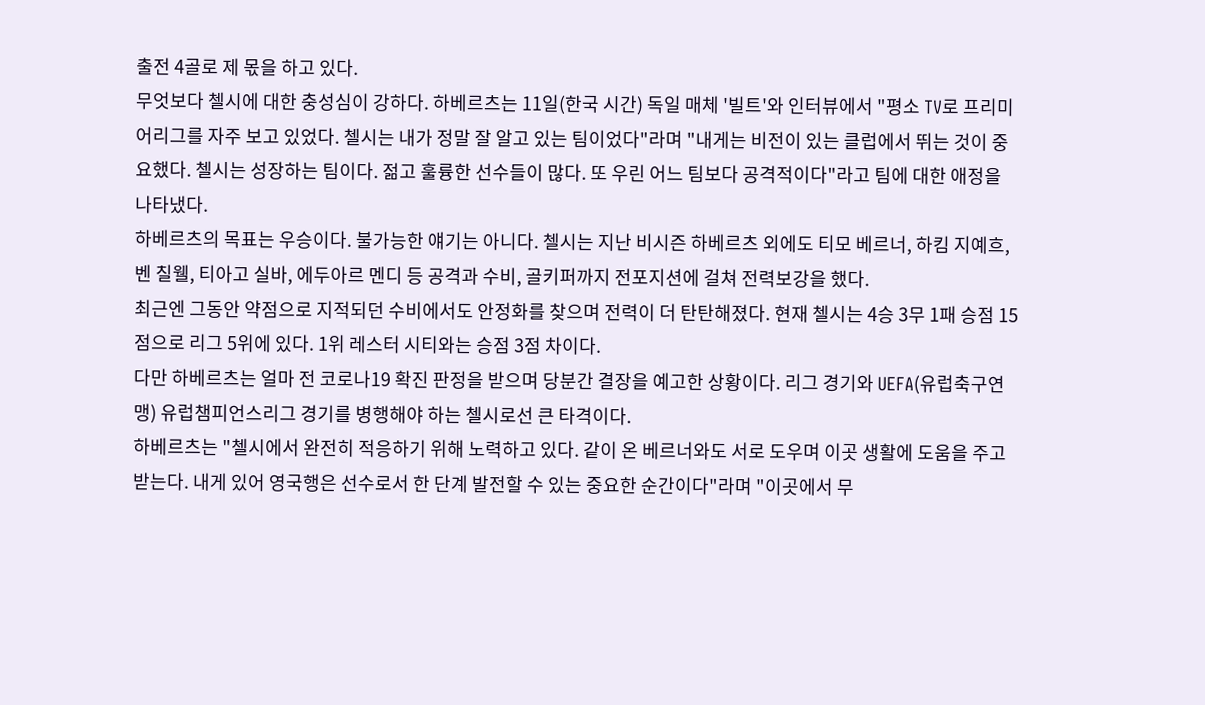출전 4골로 제 몫을 하고 있다.
무엇보다 첼시에 대한 충성심이 강하다. 하베르츠는 11일(한국 시간) 독일 매체 '빌트'와 인터뷰에서 "평소 TV로 프리미어리그를 자주 보고 있었다. 첼시는 내가 정말 잘 알고 있는 팀이었다"라며 "내게는 비전이 있는 클럽에서 뛰는 것이 중요했다. 첼시는 성장하는 팀이다. 젊고 훌륭한 선수들이 많다. 또 우린 어느 팀보다 공격적이다"라고 팀에 대한 애정을 나타냈다.
하베르츠의 목표는 우승이다. 불가능한 얘기는 아니다. 첼시는 지난 비시즌 하베르츠 외에도 티모 베르너, 하킴 지예흐, 벤 칠웰, 티아고 실바, 에두아르 멘디 등 공격과 수비, 골키퍼까지 전포지션에 걸쳐 전력보강을 했다.
최근엔 그동안 약점으로 지적되던 수비에서도 안정화를 찾으며 전력이 더 탄탄해졌다. 현재 첼시는 4승 3무 1패 승점 15점으로 리그 5위에 있다. 1위 레스터 시티와는 승점 3점 차이다.
다만 하베르츠는 얼마 전 코로나19 확진 판정을 받으며 당분간 결장을 예고한 상황이다. 리그 경기와 UEFA(유럽축구연맹) 유럽챔피언스리그 경기를 병행해야 하는 첼시로선 큰 타격이다.
하베르츠는 "첼시에서 완전히 적응하기 위해 노력하고 있다. 같이 온 베르너와도 서로 도우며 이곳 생활에 도움을 주고 받는다. 내게 있어 영국행은 선수로서 한 단계 발전할 수 있는 중요한 순간이다"라며 "이곳에서 무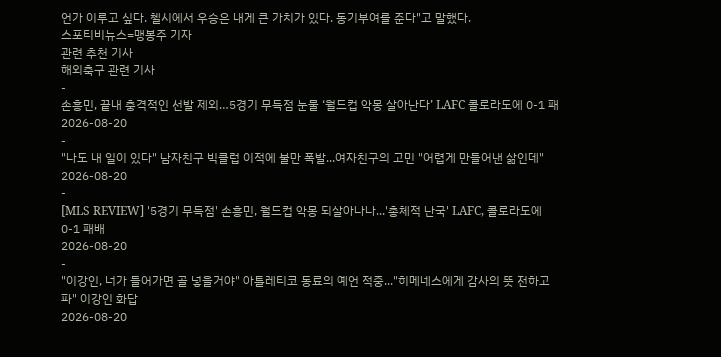언가 이루고 싶다. 첼시에서 우승은 내게 큰 가치가 있다. 동기부여를 준다"고 말했다.
스포티비뉴스=맹봉주 기자
관련 추천 기사
해외축구 관련 기사
-
손흥민, 끝내 충격적인 선발 제외…5경기 무득점 눈물 ‘월드컵 악몽 살아난다’ LAFC 콜로라도에 0-1 패
2026-08-20
-
"나도 내 일이 있다" 남자친구 빅클럽 이적에 불만 폭발...여자친구의 고민 "어렵게 만들어낸 삶인데"
2026-08-20
-
[MLS REVIEW] '5경기 무득점' 손흥민, 월드컵 악몽 되살아나나...'총체적 난국' LAFC, 콜로라도에 0-1 패배
2026-08-20
-
"이강인, 너가 들어가면 골 넣을거야" 아틀레티코 동료의 예언 적중..."히메네스에게 감사의 뜻 전하고파" 이강인 화답
2026-08-20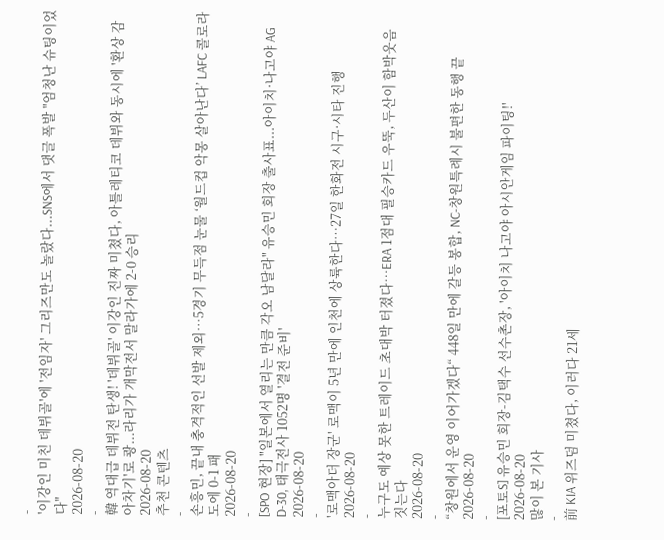-
'이강인 미친 데뷔골'에 '전임자' 그리즈만도 놀랐다...SNS에서 댓글 폭발 "엄청난 슈팅이었다"
2026-08-20
-
韓 역대급 데뷔전 탄생! '데뷔골' 이강인 진짜 미쳤다, 아틀레티코 데뷔와 동시에 '환상 감아차기'로 쾅...라리가 개막전서 말라가에 2-0 승리
2026-08-20
추천 콘텐츠
-
손흥민, 끝내 충격적인 선발 제외…5경기 무득점 눈물 ‘월드컵 악몽 살아난다’ LAFC 콜로라도에 0-1 패
2026-08-20
-
[SPO 현장] "일본에서 열리는 만큼 각오 남달라" 유승민 회장 출사표...아이치·나고야 AG D-30, 태극전사 1052명 '결전 준비'
2026-08-20
-
'로맥아더 장군' 로맥이 5년 만에 인천에 상륙한다…27일 한화전 시구·시타 진행
2026-08-20
-
누구도 예상 못한 트레이드 초대박 터졌다…ERA 1점대 필승카드 우뚝, 두산이 함박웃음 짓는다
2026-08-20
-
“창원에서 운영 이어가겠다“ 448일 만에 갈등 봉합, NC-창원특례시 불편한 동행 끝
2026-08-20
-
[포토S] 유승민 회장-김택수 선수촌장, '아이치 나고야 아시안게임 파이팅!'
2026-08-20
많이 본 기사
-
前 KIA 위즈덤 미쳤다, 이러다 21세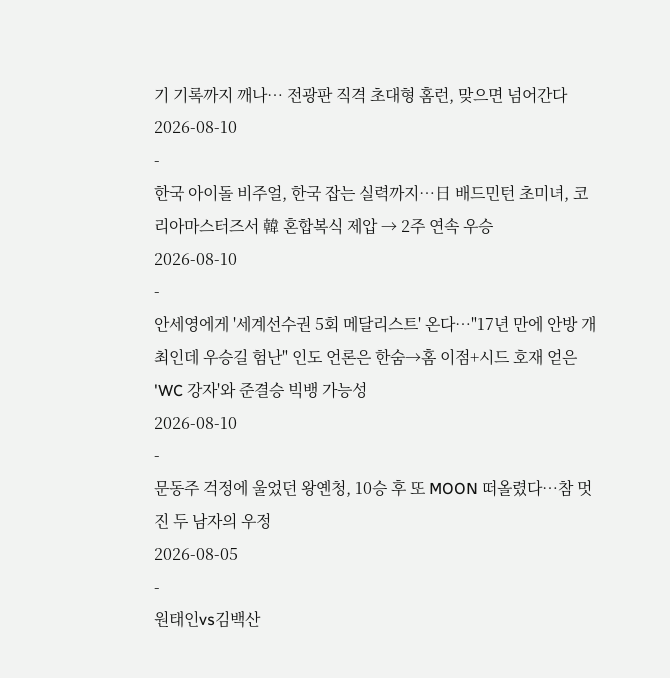기 기록까지 깨나… 전광판 직격 초대형 홈런, 맞으면 넘어간다
2026-08-10
-
한국 아이돌 비주얼, 한국 잡는 실력까지…日 배드민턴 초미녀, 코리아마스터즈서 韓 혼합복식 제압 → 2주 연속 우승
2026-08-10
-
안세영에게 '세계선수권 5회 메달리스트' 온다…"17년 만에 안방 개최인데 우승길 험난" 인도 언론은 한숨→홈 이점+시드 호재 얻은 'WC 강자'와 준결승 빅뱅 가능성
2026-08-10
-
문동주 걱정에 울었던 왕옌청, 10승 후 또 MOON 떠올렸다…참 멋진 두 남자의 우정
2026-08-05
-
원태인vs김백산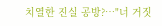치열한 진실 공방?…"너 거짓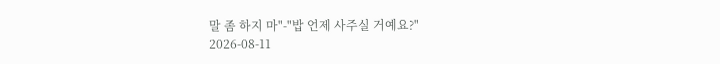말 좀 하지 마"-"밥 언제 사주실 거예요?"
2026-08-11